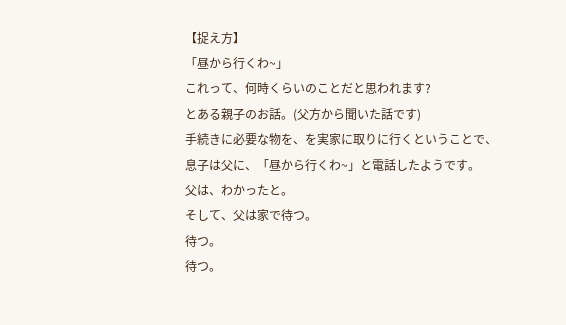【捉え方】
「昼から行くわ~」
これって、何時くらいのことだと思われます?
とある親子のお話。(父方から聞いた話です)
手続きに必要な物を、を実家に取りに行くということで、
息子は父に、「昼から行くわ~」と電話したようです。
父は、わかったと。
そして、父は家で待つ。
待つ。
待つ。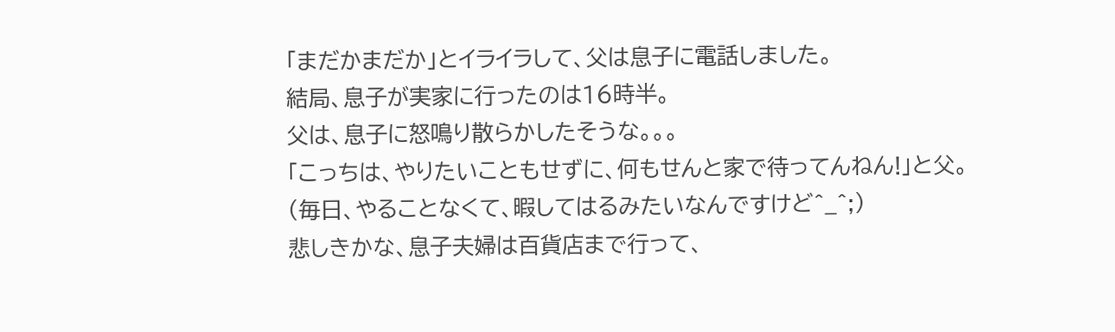「まだかまだか」とイライラして、父は息子に電話しました。
結局、息子が実家に行ったのは16時半。
父は、息子に怒鳴り散らかしたそうな。。。
「こっちは、やりたいこともせずに、何もせんと家で待ってんねん!」と父。
(毎日、やることなくて、暇してはるみたいなんですけど^_^;)
悲しきかな、息子夫婦は百貨店まで行って、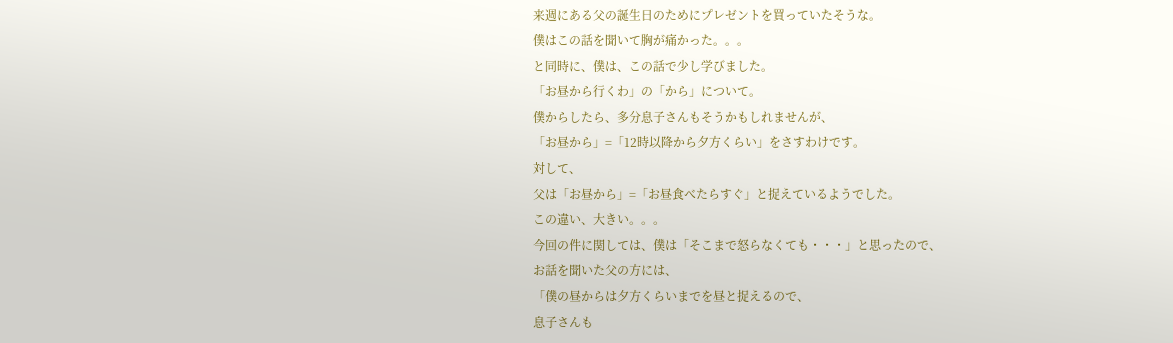来週にある父の誕生日のためにプレゼントを買っていたそうな。
僕はこの話を聞いて胸が痛かった。。。
と同時に、僕は、この話で少し学びました。
「お昼から行くわ」の「から」について。
僕からしたら、多分息子さんもそうかもしれませんが、
「お昼から」=「12時以降から夕方くらい」をさすわけです。
対して、
父は「お昼から」=「お昼食べたらすぐ」と捉えているようでした。
この違い、大きい。。。
今回の件に関しては、僕は「そこまで怒らなくても・・・」と思ったので、
お話を聞いた父の方には、
「僕の昼からは夕方くらいまでを昼と捉えるので、
息子さんも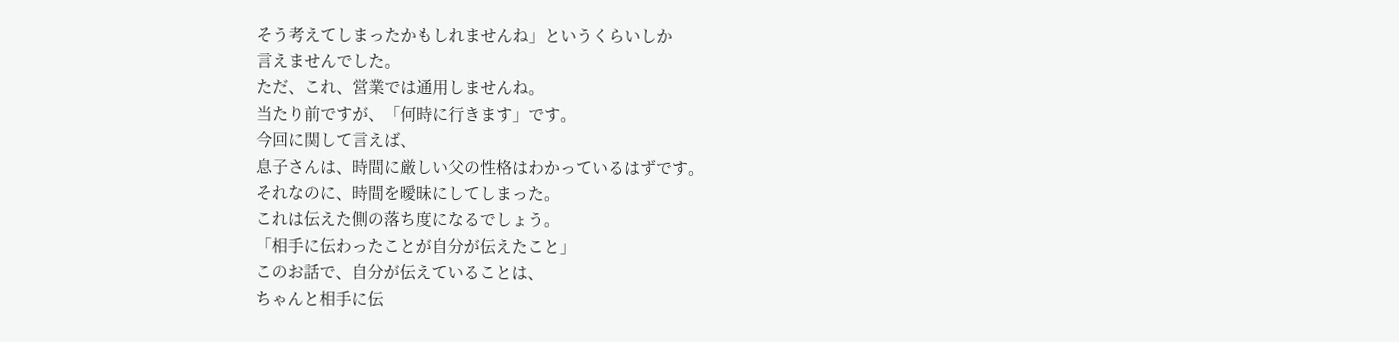そう考えてしまったかもしれませんね」というくらいしか
言えませんでした。
ただ、これ、営業では通用しませんね。
当たり前ですが、「何時に行きます」です。
今回に関して言えば、
息子さんは、時間に厳しい父の性格はわかっているはずです。
それなのに、時間を曖昧にしてしまった。
これは伝えた側の落ち度になるでしょう。
「相手に伝わったことが自分が伝えたこと」
このお話で、自分が伝えていることは、
ちゃんと相手に伝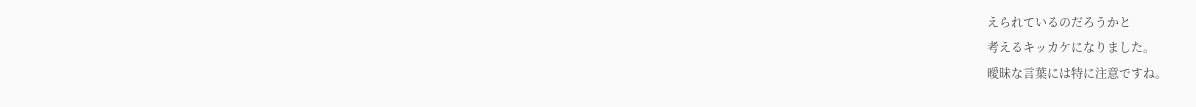えられているのだろうかと
考えるキッカケになりました。
曖昧な言葉には特に注意ですね。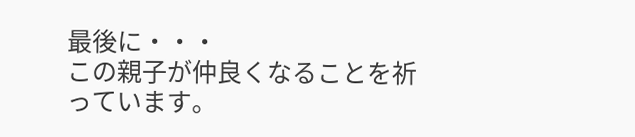最後に・・・
この親子が仲良くなることを祈っています。